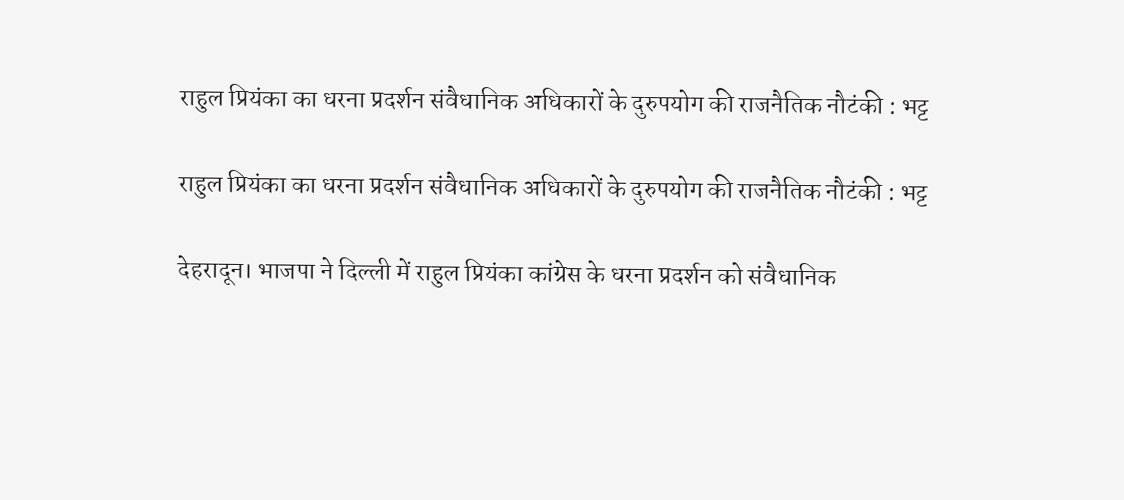राहुल प्रियंका का धरना प्रदर्शन संवैधानिक अधिकारों के दुरुपयोग की राजनैतिक नौटंकी : भट्ट

राहुल प्रियंका का धरना प्रदर्शन संवैधानिक अधिकारों के दुरुपयोग की राजनैतिक नौटंकी : भट्ट

देहरादून। भाजपा ने दिल्ली में राहुल प्रियंका कांग्रेस के धरना प्रदर्शन को संवैधानिक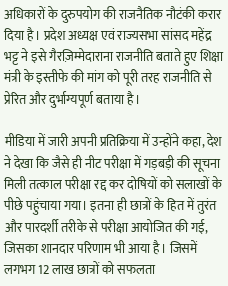अधिकारों के दुरुपयोग की राजनैतिक नौटंकी करार दिया है। प्रदेश अध्यक्ष एवं राज्यसभा सांसद महेंद्र भट्ट ने इसे गैरज़िम्मेदाराना राजनीति बताते हुए शिक्षा मंत्री के इस्तीफे की मांग को पूरी तरह राजनीति से प्रेरित और दुर्भाग्यपूर्ण बताया है।

मीडिया में जारी अपनी प्रतिक्रिया में उन्होंने कहा, देश ने देखा कि जैसे ही नीट परीक्षा में गड़बड़ी की सूचना मिली तत्काल परीक्षा रद्द कर दोषियों को सलाखों के पीछे पहुंचाया गया। इतना ही छात्रों के हित में तुरंत और पारदर्शी तरीके से परीक्षा आयोजित की गई, जिसका शानदार परिणाम भी आया है। जिसमें लगभग 12 लाख छात्रों को सफलता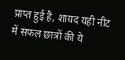प्राप्त हुई है, शायद यही नीट में सफल छात्रों की ये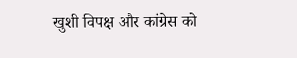खुशी विपक्ष और कांग्रेस को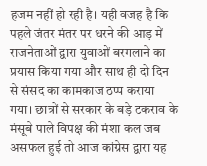हजम नहीं हो रही है। यही वजह है कि पहले जंतर मंतर पर धरने की आड़ में राजनेताओं द्वारा युवाओं बरगलाने का प्रयास किया गया और साथ ही दो दिन से संसद का कामकाज ठप्प कराया गया। छात्रों से सरकार के बड़े टकराव के मंसूबे पाले विपक्ष की मंशा कल जब असफल हुई तो आज कांग्रेस द्वारा यह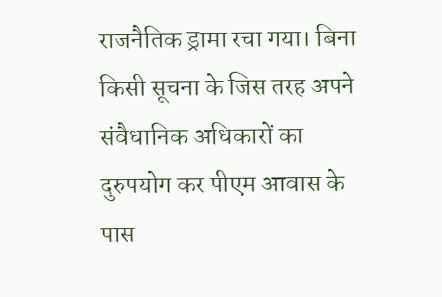राजनैतिक ड्रामा रचा गया। बिना किसी सूचना के जिस तरह अपने संवैधानिक अधिकारों का दुरुपयोग कर पीएम आवास के पास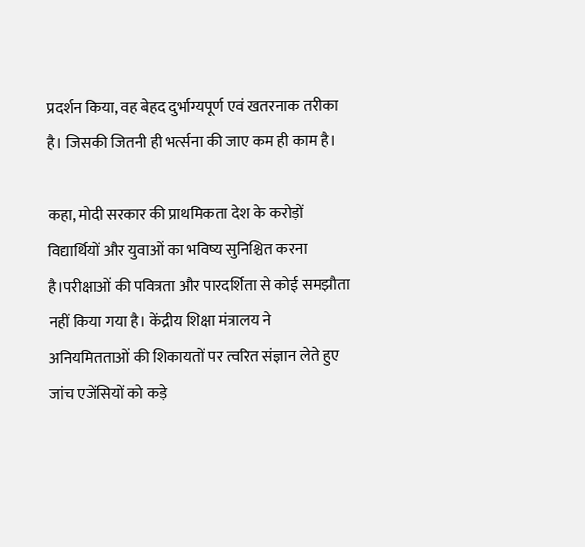प्रदर्शन किया, वह बेहद दुर्भाग्यपूर्ण एवं खतरनाक तरीका है। जिसकी जितनी ही भर्त्सना की जाए कम ही काम है।

कहा, मोदी सरकार की प्राथमिकता देश के करोड़ों विद्यार्थियों और युवाओं का भविष्य सुनिश्चित करना है।परीक्षाओं की पवित्रता और पारदर्शिता से कोई समझौता नहीं किया गया है। केंद्रीय शिक्षा मंत्रालय ने अनियमितताओं की शिकायतों पर त्वरित संज्ञान लेते हुए जांच एजेंसियों को कड़े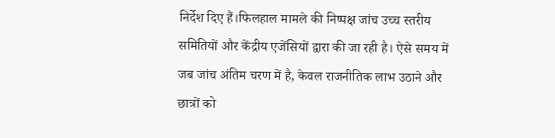निर्देश दिए हैं।फिलहाल मामले की निष्पक्ष जांच उच्च स्तरीय समितियों और केंद्रीय एजेंसियों द्वारा की जा रही है। ऐसे समय में जब जांच अंतिम चरण में है, केवल राजनीतिक लाभ उठाने और छात्रों को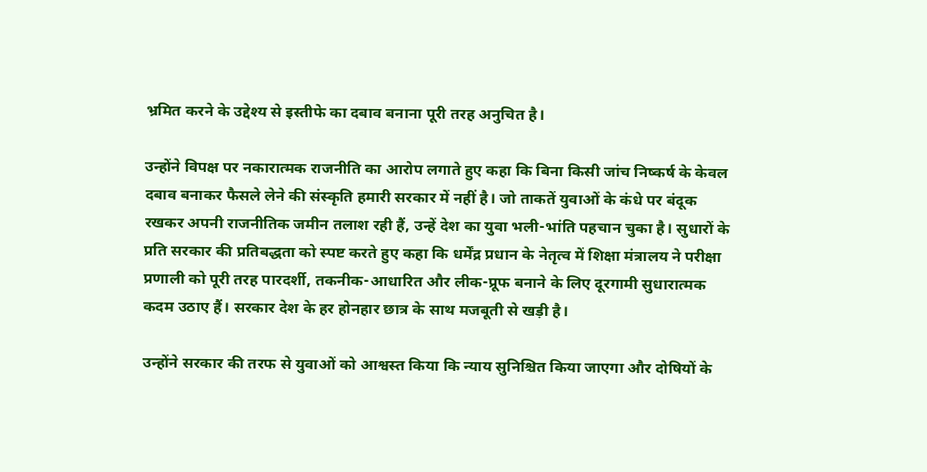भ्रमित करने के उद्देश्य से इस्तीफे का दबाव बनाना पूरी तरह अनुचित है।

उन्होंने विपक्ष पर नकारात्मक राजनीति का आरोप लगाते हुए कहा कि बिना किसी जांच निष्कर्ष के केवल दबाव बनाकर फैसले लेने की संस्कृति हमारी सरकार में नहीं है। जो ताकतें युवाओं के कंधे पर बंदूक रखकर अपनी राजनीतिक जमीन तलाश रही हैं, उन्हें देश का युवा भली-भांति पहचान चुका है। सुधारों के प्रति सरकार की प्रतिबद्धता को स्पष्ट करते हुए कहा कि धर्मेंद्र प्रधान के नेतृत्व में शिक्षा मंत्रालय ने परीक्षा प्रणाली को पूरी तरह पारदर्शी, तकनीक-आधारित और लीक-प्रूफ बनाने के लिए दूरगामी सुधारात्मक कदम उठाए हैं। सरकार देश के हर होनहार छात्र के साथ मजबूती से खड़ी है।

उन्होंने सरकार की तरफ से युवाओं को आश्वस्त किया कि न्याय सुनिश्चित किया जाएगा और दोषियों के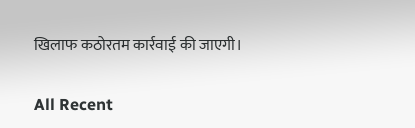खिलाफ कठोरतम कार्रवाई की जाएगी।

All Recent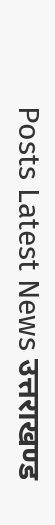Posts Latest News उत्तराखण्ड